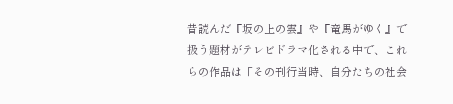昔読んだ『坂の上の雲』や『竜馬がゆく』で扱う題材がテレビドラマ化される中で、これらの作品は「その刊行当時、自分たちの社会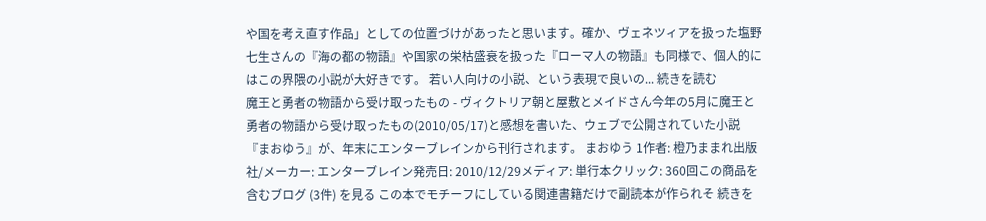や国を考え直す作品」としての位置づけがあったと思います。確か、ヴェネツィアを扱った塩野七生さんの『海の都の物語』や国家の栄枯盛衰を扱った『ローマ人の物語』も同様で、個人的にはこの界隈の小説が大好きです。 若い人向けの小説、という表現で良いの... 続きを読む
魔王と勇者の物語から受け取ったもの - ヴィクトリア朝と屋敷とメイドさん今年の5月に魔王と勇者の物語から受け取ったもの(2010/05/17)と感想を書いた、ウェブで公開されていた小説『まおゆう』が、年末にエンターブレインから刊行されます。 まおゆう 1作者: 橙乃ままれ出版社/メーカー: エンターブレイン発売日: 2010/12/29メディア: 単行本クリック: 360回この商品を含むブログ (3件) を見る この本でモチーフにしている関連書籍だけで副読本が作られそ 続きを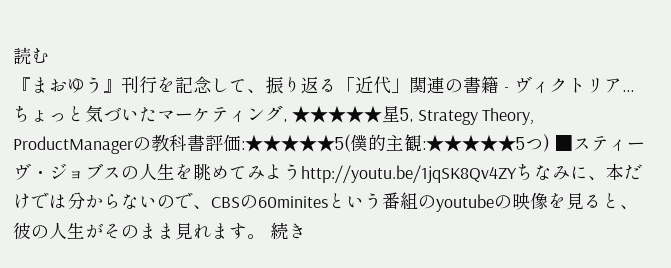読む
『まおゆう』刊行を記念して、振り返る「近代」関連の書籍 - ヴィクトリア...ちょっと気づいたマーケティング, ★★★★★星5, Strategy Theory, ProductManagerの教科書評価:★★★★★5(僕的主観:★★★★★5つ) ■スティーヴ・ジョブスの人生を眺めてみようhttp://youtu.be/1jqSK8Qv4ZYちなみに、本だけでは分からないので、CBSの60minitesという番組のyoutubeの映像を見ると、彼の人生がそのまま見れます。 続き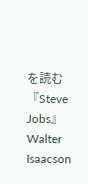を読む
『Steve Jobs』 Walter Isaacson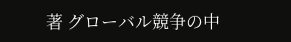著 グローバル競争の中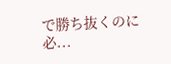で勝ち抜くのに必...